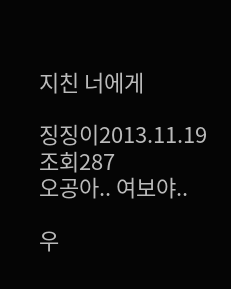지친 너에게

징징이2013.11.19
조회287
오공아.. 여보야..

우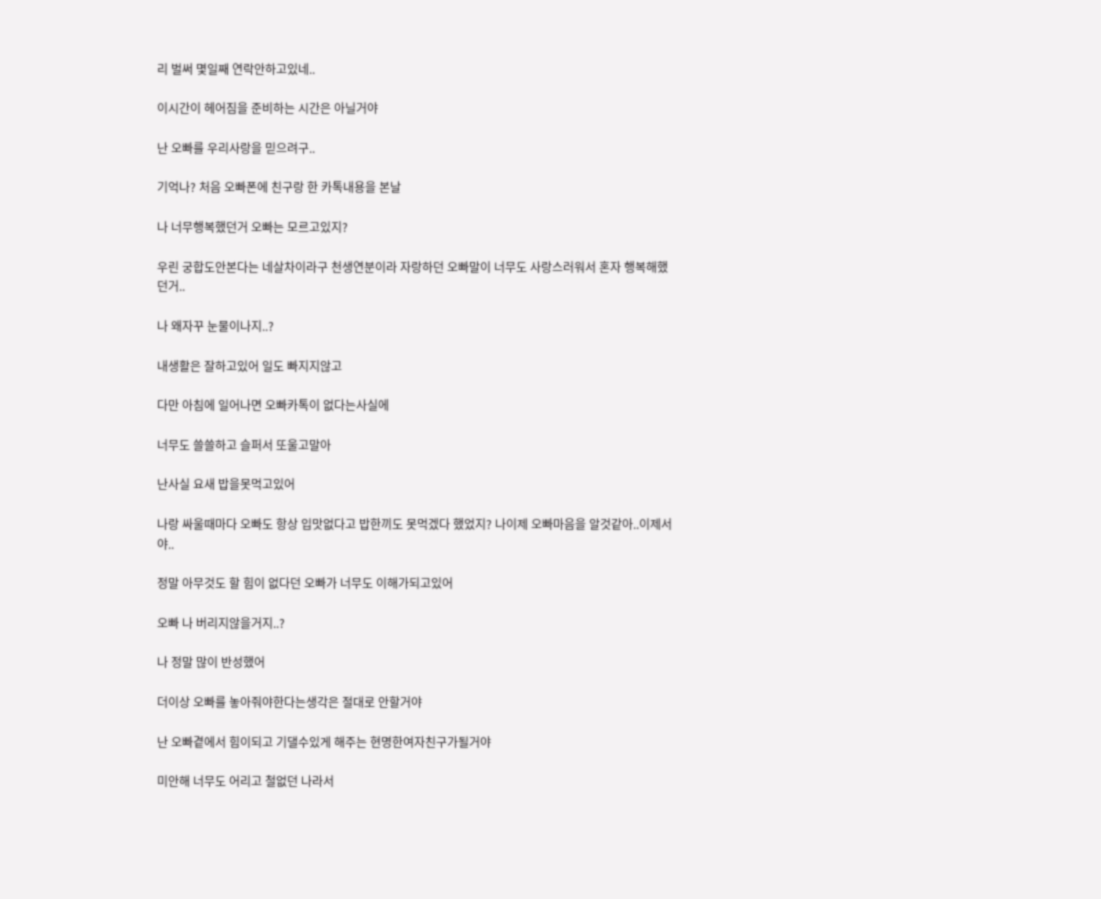리 벌써 몇일째 연락안하고있네..

이시간이 헤어짐을 준비하는 시간은 아닐거야

난 오빠를 우리사랑을 믿으려구..

기억나? 처음 오빠폰에 친구랑 한 카톡내용을 본날

나 너무행복했던거 오빠는 모르고있지?

우린 궁합도안본다는 네살차이라구 천생연분이라 자랑하던 오빠말이 너무도 사랑스러워서 혼자 행복해했던거..

나 왜자꾸 눈물이나지..?

내생활은 잘하고있어 일도 빠지지않고

다만 아침에 일어나면 오빠카톡이 없다는사실에

너무도 쓸쓸하고 슬퍼서 또울고말아

난사실 요새 밥을못먹고있어

나랑 싸울때마다 오빠도 항상 입맛없다고 밥한끼도 못먹겠다 했었지? 나이제 오빠마음을 알것같아..이제서야..

정말 아무것도 할 힘이 없다던 오빠가 너무도 이해가되고있어

오빠 나 버리지않을거지..?

나 정말 많이 반성했어

더이상 오빠를 놓아줘야한다는생각은 절대로 안할거야

난 오빠곁에서 힘이되고 기댈수있게 해주는 현명한여자친구가될거야

미안해 너무도 어리고 철없던 나라서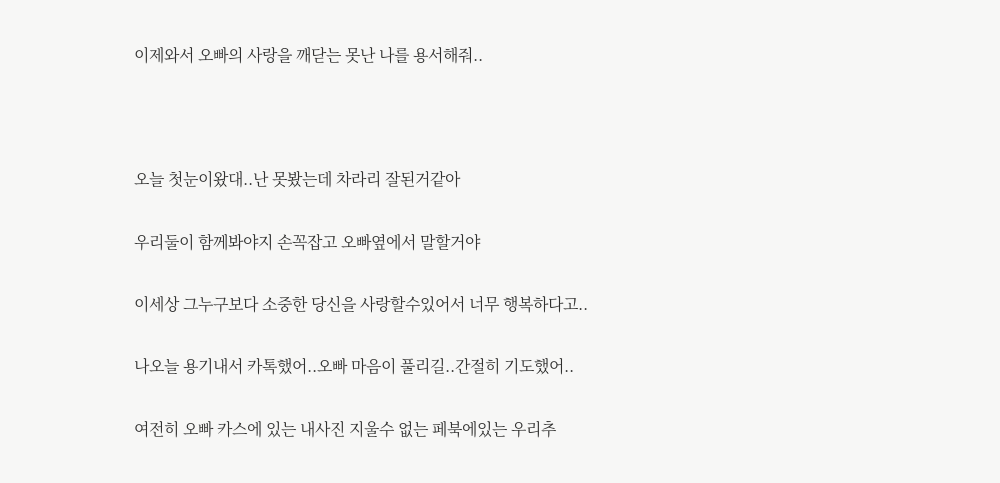이제와서 오빠의 사랑을 깨닫는 못난 나를 용서해줘..



오늘 첫눈이왔대..난 못봤는데 차라리 잘된거같아

우리둘이 함께봐야지 손꼭잡고 오빠옆에서 말할거야

이세상 그누구보다 소중한 당신을 사랑할수있어서 너무 행복하다고..

나오늘 용기내서 카톡했어..오빠 마음이 풀리길..간절히 기도했어..

여전히 오빠 카스에 있는 내사진 지울수 없는 페북에있는 우리추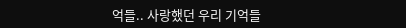억들.. 사랑했던 우리 기억들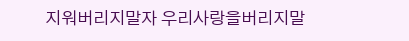지워버리지말자 우리사랑을버리지말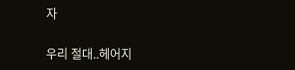자

우리 절대..헤어지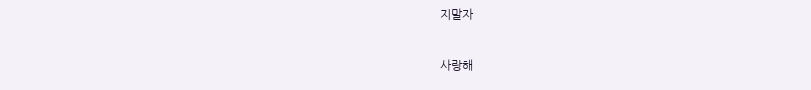지말자

사랑해